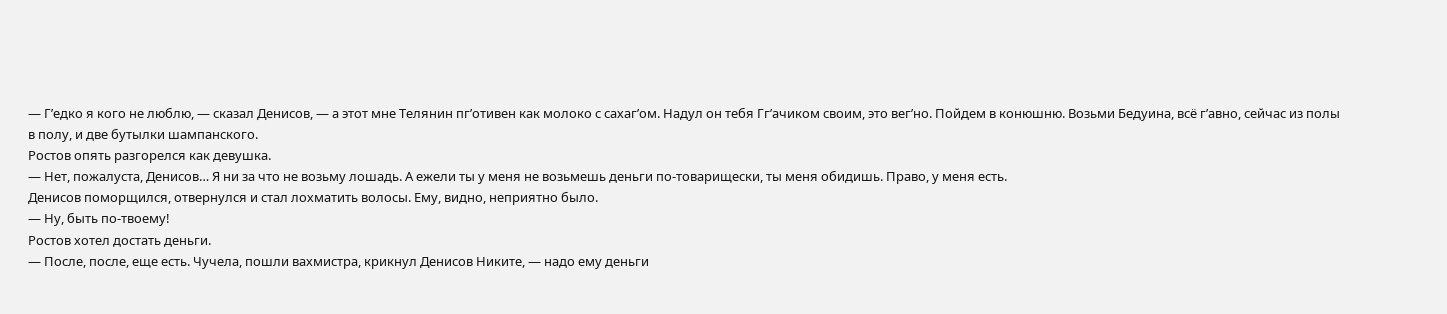— Г’едко я кого не люблю, — сказал Денисов, — а этот мне Телянин пг’отивен как молоко с сахаг’ом. Надул он тебя Гг’ачиком своим, это вег’но. Пойдем в конюшню. Возьми Бедуина, всё г’авно, сейчас из полы в полу, и две бутылки шампанского.
Ростов опять разгорелся как девушка.
— Нет, пожалуста, Денисов… Я ни за что не возьму лошадь. А ежели ты у меня не возьмешь деньги по-товарищески, ты меня обидишь. Право, у меня есть.
Денисов поморщился, отвернулся и стал лохматить волосы. Ему, видно, неприятно было.
— Ну, быть по-твоему!
Ростов хотел достать деньги.
— После, после, еще есть. Чучела, пошли вахмистра, крикнул Денисов Никите, — надо ему деньги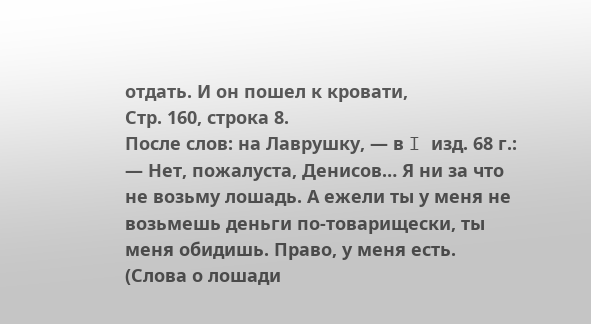отдать. И он пошел к кровати,
Стр. 160, строка 8.
После слов: на Лаврушку, — в I изд. 68 г.: — Нет, пожалуста, Денисов… Я ни за что не возьму лошадь. А ежели ты у меня не возьмешь деньги по-товарищески, ты меня обидишь. Право, у меня есть. (Слова о лошади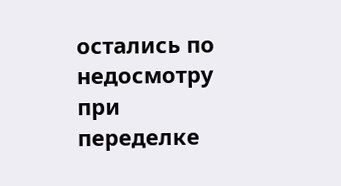остались по недосмотру при переделке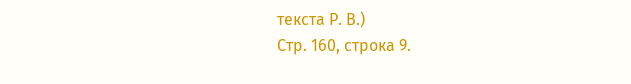текста Р. В.)
Стр. 160, строка 9.